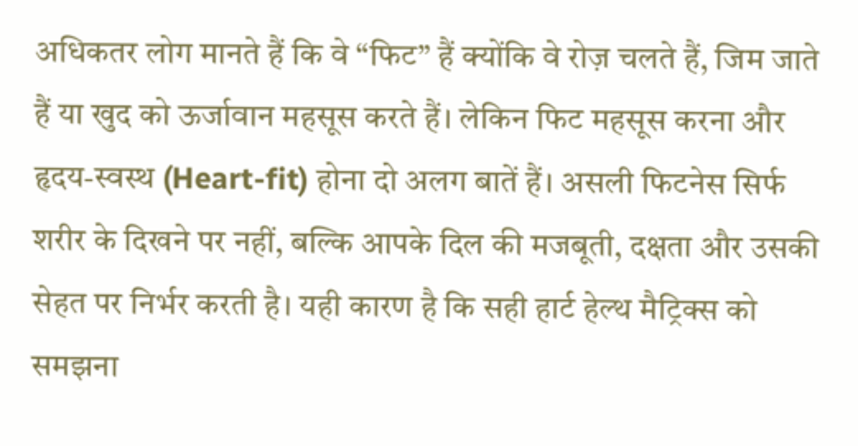अधिकतर लोग मानते हैं कि वे “फिट” हैं क्योंकि वे रोज़ चलते हैं, जिम जाते हैं या खुद को ऊर्जावान महसूस करते हैं। लेकिन फिट महसूस करना और हृदय-स्वस्थ (Heart-fit) होना दो अलग बातें हैं। असली फिटनेस सिर्फ शरीर के दिखने पर नहीं, बल्कि आपके दिल की मजबूती, दक्षता और उसकी सेहत पर निर्भर करती है। यही कारण है कि सही हार्ट हेल्थ मैट्रिक्स को समझना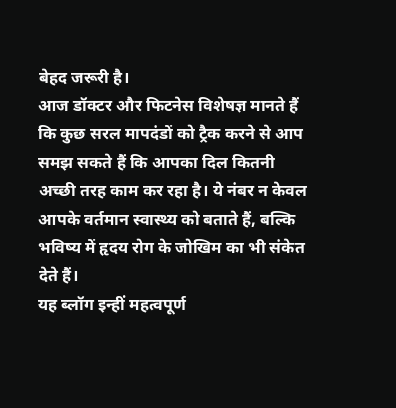बेहद जरूरी है।
आज डॉक्टर और फिटनेस विशेषज्ञ मानते हैं कि कुछ सरल मापदंडों को ट्रैक करने से आप समझ सकते हैं कि आपका दिल कितनी अच्छी तरह काम कर रहा है। ये नंबर न केवल आपके वर्तमान स्वास्थ्य को बताते हैं, बल्कि भविष्य में हृदय रोग के जोखिम का भी संकेत देते हैं।
यह ब्लॉग इन्हीं महत्वपूर्ण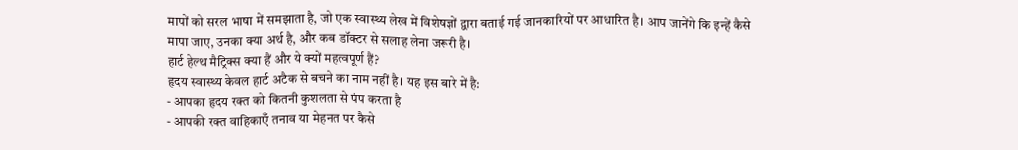मापों को सरल भाषा में समझाता है, जो एक स्वास्थ्य लेख में विशेषज्ञों द्वारा बताई गई जानकारियों पर आधारित है। आप जानेंगे कि इन्हें कैसे मापा जाए, उनका क्या अर्थ है, और कब डॉक्टर से सलाह लेना जरूरी है।
हार्ट हेल्थ मैट्रिक्स क्या हैं और ये क्यों महत्वपूर्ण हैं?
हृदय स्वास्थ्य केवल हार्ट अटैक से बचने का नाम नहीं है। यह इस बारे में है:
- आपका हृदय रक्त को कितनी कुशलता से पंप करता है
- आपकी रक्त वाहिकाएँ तनाव या मेहनत पर कैसे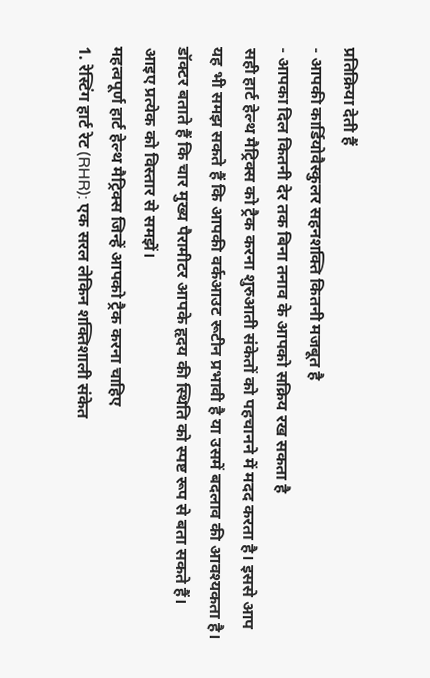प्रतिक्रिया देती हैं
- आपकी कार्डियोवैस्कुलर सहनशक्ति कितनी मजबूत है
- आपका दिल कितनी देर तक बिना तनाव के आपको सक्रिय रख सकता है
सही हार्ट हेल्थ मैट्रिक्स को ट्रैक करना शुरुआती संकेतों को पहचानने में मदद करता है। इससे आप यह भी समझ सकते हैं कि आपकी वर्कआउट रूटीन प्रभावी है या उसमें बदलाव की आवश्यकता है।
डॉक्टर बताते हैं कि चार मुख्य पैरामीटर आपके हृदय की स्थिति को स्पष्ट रूप से बता सकते हैं। आइए प्रत्येक को विस्तार से समझें।
महत्वपूर्ण हार्ट हेल्थ मैट्रिक्स जिन्हें आपको ट्रैक करना चाहिए
1. रेस्टिंग हार्ट रेट (RHR): एक सरल लेकिन शक्तिशाली संकेत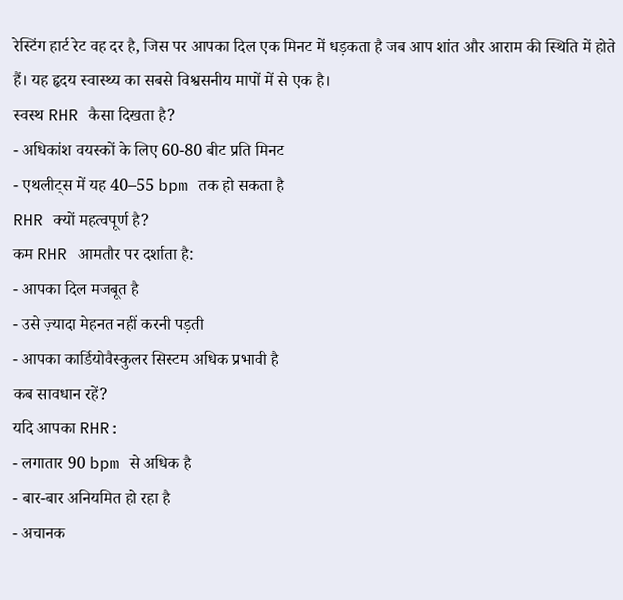रेस्टिंग हार्ट रेट वह दर है, जिस पर आपका दिल एक मिनट में धड़कता है जब आप शांत और आराम की स्थिति में होते हैं। यह हृदय स्वास्थ्य का सबसे विश्वसनीय मापों में से एक है।
स्वस्थ RHR कैसा दिखता है?
- अधिकांश वयस्कों के लिए 60-80 बीट प्रति मिनट
- एथलीट्स में यह 40–55 bpm तक हो सकता है
RHR क्यों महत्वपूर्ण है?
कम RHR आमतौर पर दर्शाता है:
- आपका दिल मजबूत है
- उसे ज़्यादा मेहनत नहीं करनी पड़ती
- आपका कार्डियोवैस्कुलर सिस्टम अधिक प्रभावी है
कब सावधान रहें?
यदि आपका RHR:
- लगातार 90 bpm से अधिक है
- बार-बार अनियमित हो रहा है
- अचानक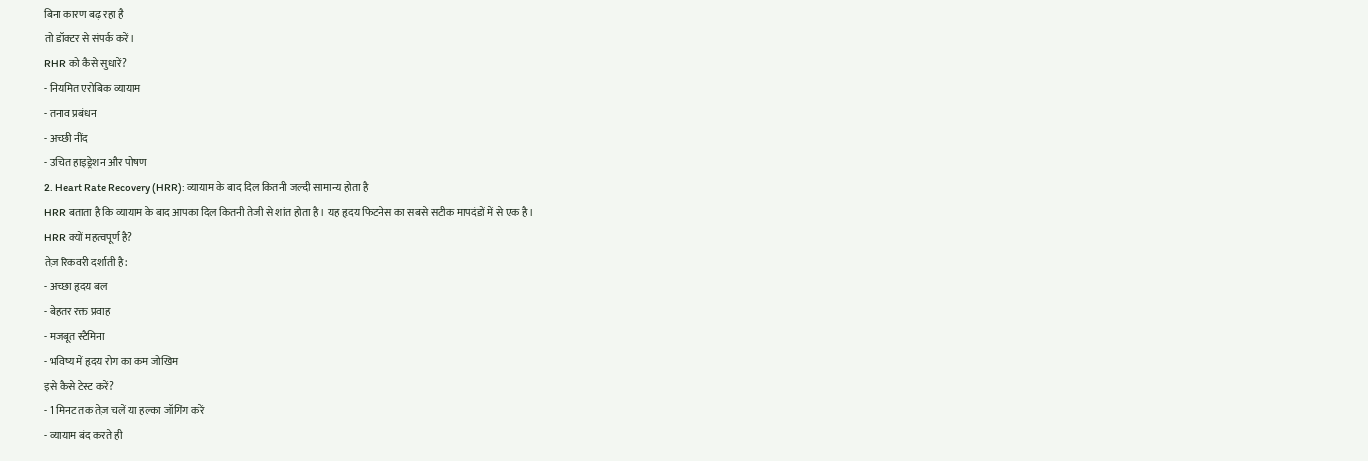बिना कारण बढ़ रहा है
तो डॉक्टर से संपर्क करें।
RHR को कैसे सुधारें?
- नियमित एरोबिक व्यायाम
- तनाव प्रबंधन
- अच्छी नींद
- उचित हाइड्रेशन और पोषण
2. Heart Rate Recovery (HRR): व्यायाम के बाद दिल कितनी जल्दी सामान्य होता है
HRR बताता है कि व्यायाम के बाद आपका दिल कितनी तेजी से शांत होता है। यह हृदय फिटनेस का सबसे सटीक मापदंडों में से एक है।
HRR क्यों महत्वपूर्ण है?
तेज़ रिकवरी दर्शाती है:
- अच्छा हृदय बल
- बेहतर रक्त प्रवाह
- मजबूत स्टैमिना
- भविष्य में हृदय रोग का कम जोखिम
इसे कैसे टेस्ट करें?
- 1 मिनट तक तेज़ चलें या हल्का जॉगिंग करें
- व्यायाम बंद करते ही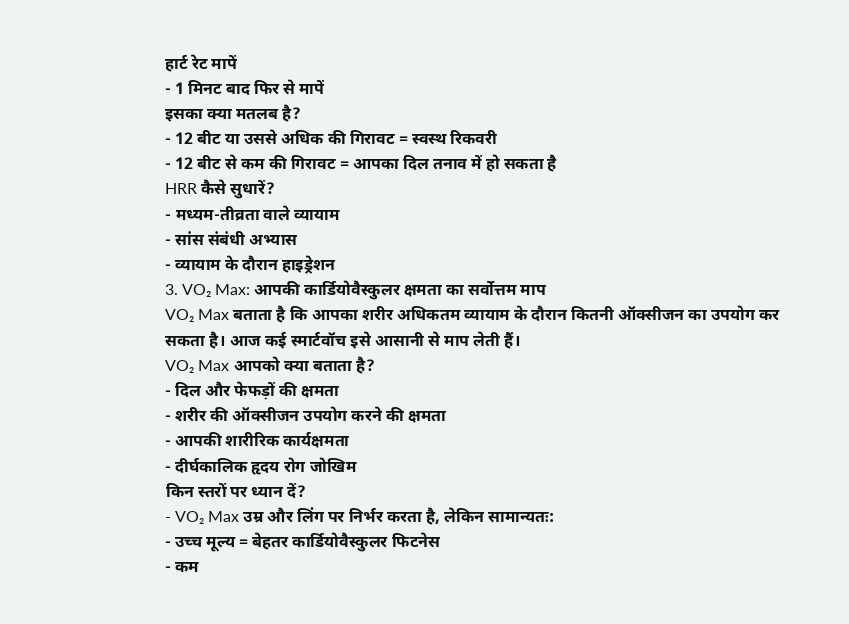हार्ट रेट मापें
- 1 मिनट बाद फिर से मापें
इसका क्या मतलब है?
- 12 बीट या उससे अधिक की गिरावट = स्वस्थ रिकवरी
- 12 बीट से कम की गिरावट = आपका दिल तनाव में हो सकता है
HRR कैसे सुधारें?
- मध्यम-तीव्रता वाले व्यायाम
- सांस संबंधी अभ्यास
- व्यायाम के दौरान हाइड्रेशन
3. VO₂ Max: आपकी कार्डियोवैस्कुलर क्षमता का सर्वोत्तम माप
VO₂ Max बताता है कि आपका शरीर अधिकतम व्यायाम के दौरान कितनी ऑक्सीजन का उपयोग कर सकता है। आज कई स्मार्टवॉच इसे आसानी से माप लेती हैं।
VO₂ Max आपको क्या बताता है?
- दिल और फेफड़ों की क्षमता
- शरीर की ऑक्सीजन उपयोग करने की क्षमता
- आपकी शारीरिक कार्यक्षमता
- दीर्घकालिक हृदय रोग जोखिम
किन स्तरों पर ध्यान दें?
- VO₂ Max उम्र और लिंग पर निर्भर करता है, लेकिन सामान्यतः:
- उच्च मूल्य = बेहतर कार्डियोवैस्कुलर फिटनेस
- कम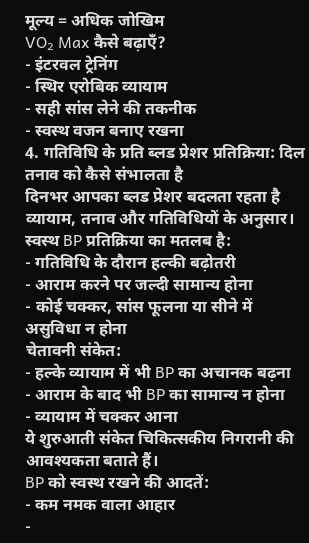मूल्य = अधिक जोखिम
VO₂ Max कैसे बढ़ाएँ?
- इंटरवल ट्रेनिंग
- स्थिर एरोबिक व्यायाम
- सही सांस लेने की तकनीक
- स्वस्थ वजन बनाए रखना
4. गतिविधि के प्रति ब्लड प्रेशर प्रतिक्रिया: दिल तनाव को कैसे संभालता है
दिनभर आपका ब्लड प्रेशर बदलता रहता है व्यायाम, तनाव और गतिविधियों के अनुसार।
स्वस्थ BP प्रतिक्रिया का मतलब है:
- गतिविधि के दौरान हल्की बढ़ोतरी
- आराम करने पर जल्दी सामान्य होना
- कोई चक्कर, सांस फूलना या सीने में असुविधा न होना
चेतावनी संकेत:
- हल्के व्यायाम में भी BP का अचानक बढ़ना
- आराम के बाद भी BP का सामान्य न होना
- व्यायाम में चक्कर आना
ये शुरुआती संकेत चिकित्सकीय निगरानी की आवश्यकता बताते हैं।
BP को स्वस्थ रखने की आदतें:
- कम नमक वाला आहार
-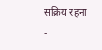सक्रिय रहना
-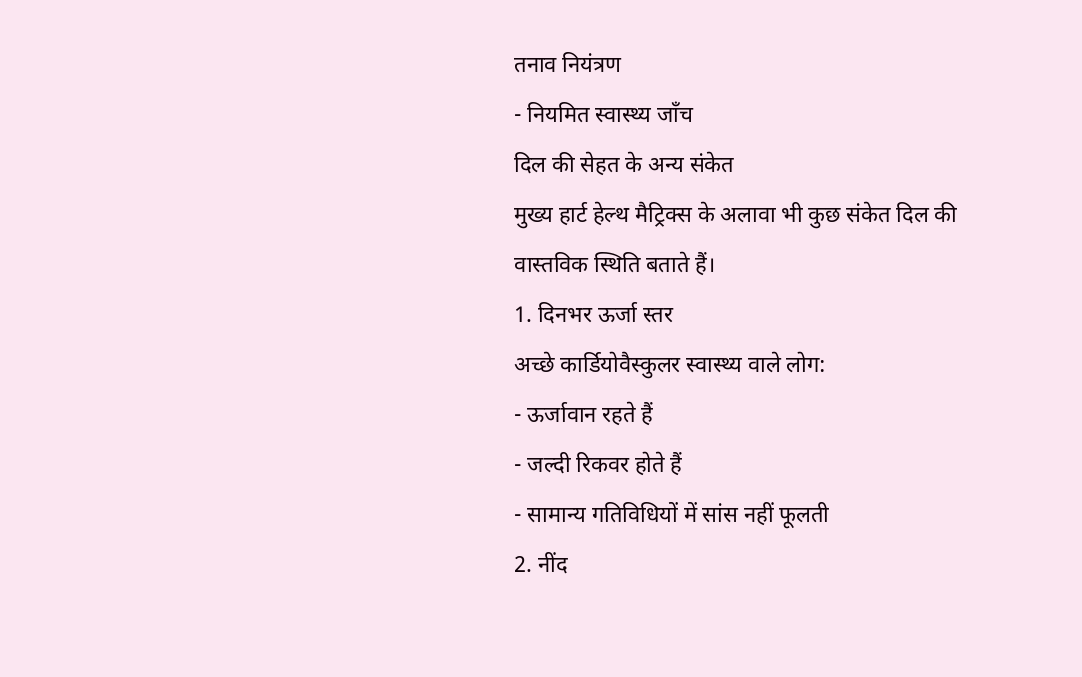तनाव नियंत्रण
- नियमित स्वास्थ्य जाँच
दिल की सेहत के अन्य संकेत
मुख्य हार्ट हेल्थ मैट्रिक्स के अलावा भी कुछ संकेत दिल की वास्तविक स्थिति बताते हैं।
1. दिनभर ऊर्जा स्तर
अच्छे कार्डियोवैस्कुलर स्वास्थ्य वाले लोग:
- ऊर्जावान रहते हैं
- जल्दी रिकवर होते हैं
- सामान्य गतिविधियों में सांस नहीं फूलती
2. नींद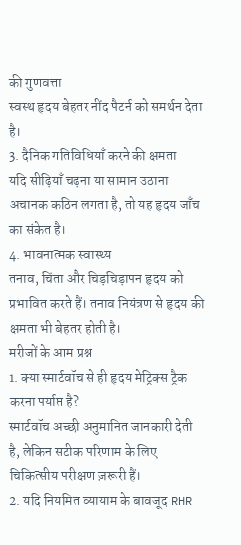की गुणवत्ता
स्वस्थ हृदय बेहतर नींद पैटर्न को समर्थन देता है।
3. दैनिक गतिविधियाँ करने की क्षमता
यदि सीढ़ियाँ चढ़ना या सामान उठाना अचानक कठिन लगता है, तो यह हृदय जाँच का संकेत है।
4. भावनात्मक स्वास्थ्य
तनाव, चिंता और चिड़चिड़ापन हृदय को प्रभावित करते हैं। तनाव नियंत्रण से हृदय की क्षमता भी बेहतर होती है।
मरीजों के आम प्रश्न
1. क्या स्मार्टवॉच से ही हृदय मेट्रिक्स ट्रैक करना पर्याप्त है?
स्मार्टवॉच अच्छी अनुमानित जानकारी देती है, लेकिन सटीक परिणाम के लिए चिकित्सीय परीक्षण ज़रूरी हैं।
2. यदि नियमित व्यायाम के बावजूद RHR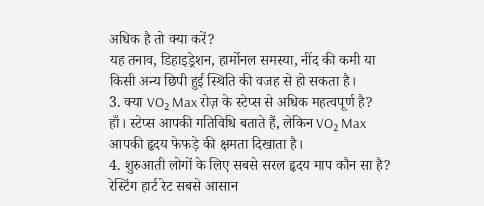अधिक है तो क्या करें?
यह तनाव, डिहाइड्रेशन, हार्मोनल समस्या, नींद की कमी या किसी अन्य छिपी हुई स्थिति की वजह से हो सकता है।
3. क्या VO₂ Max रोज़ के स्टेप्स से अधिक महत्वपूर्ण है?
हाँ। स्टेप्स आपकी गतिविधि बताते हैं, लेकिन VO₂ Max आपकी हृदय फेफड़े की क्षमता दिखाता है।
4. शुरुआती लोगों के लिए सबसे सरल हृदय माप कौन सा है?
रेस्टिंग हार्ट रेट सबसे आसान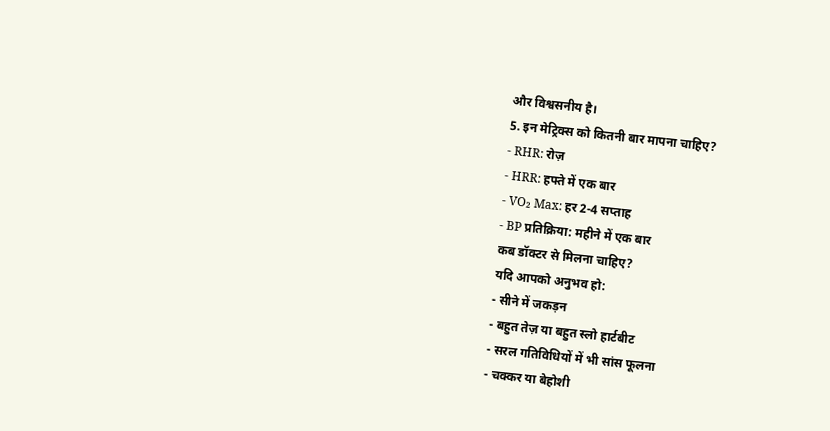और विश्वसनीय है।
5. इन मेट्रिक्स को कितनी बार मापना चाहिए?
- RHR: रोज़
- HRR: हफ्ते में एक बार
- VO₂ Max: हर 2-4 सप्ताह
- BP प्रतिक्रिया: महीने में एक बार
कब डॉक्टर से मिलना चाहिए?
यदि आपको अनुभव हो:
- सीने में जकड़न
- बहुत तेज़ या बहुत स्लो हार्टबीट
- सरल गतिविधियों में भी सांस फूलना
- चक्कर या बेहोशी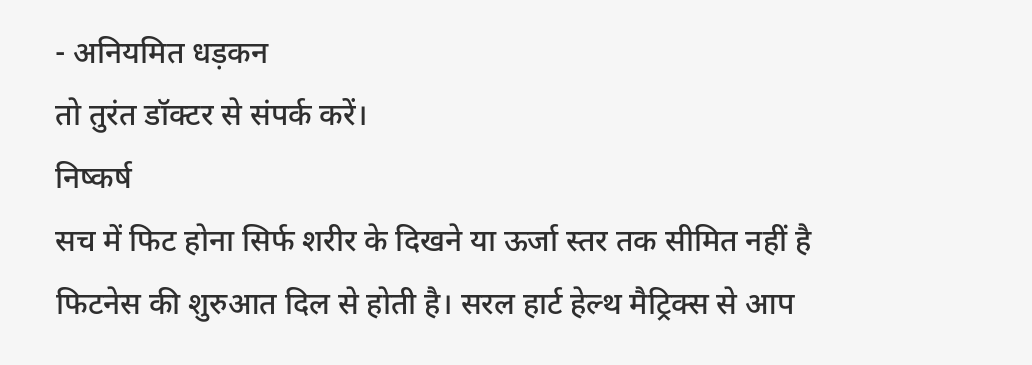- अनियमित धड़कन
तो तुरंत डॉक्टर से संपर्क करें।
निष्कर्ष
सच में फिट होना सिर्फ शरीर के दिखने या ऊर्जा स्तर तक सीमित नहीं है फिटनेस की शुरुआत दिल से होती है। सरल हार्ट हेल्थ मैट्रिक्स से आप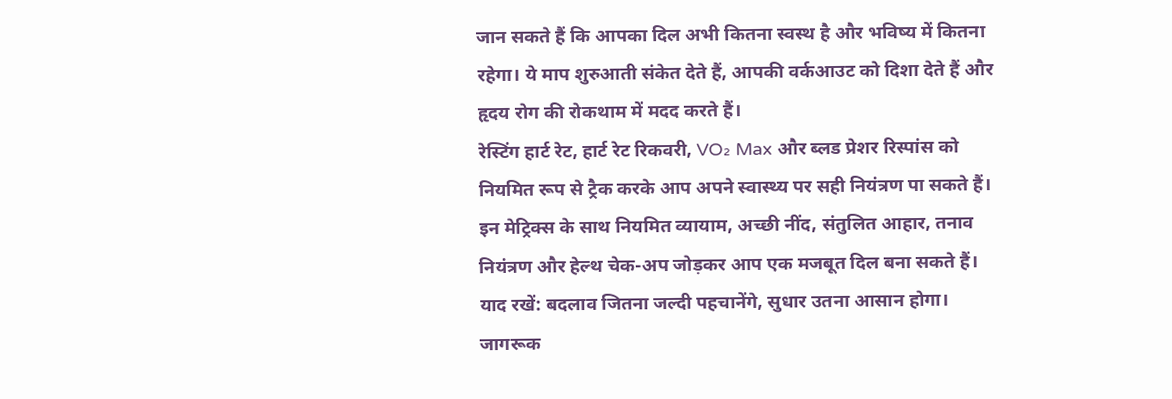जान सकते हैं कि आपका दिल अभी कितना स्वस्थ है और भविष्य में कितना रहेगा। ये माप शुरुआती संकेत देते हैं, आपकी वर्कआउट को दिशा देते हैं और हृदय रोग की रोकथाम में मदद करते हैं।
रेस्टिंग हार्ट रेट, हार्ट रेट रिकवरी, VO₂ Max और ब्लड प्रेशर रिस्पांस को नियमित रूप से ट्रैक करके आप अपने स्वास्थ्य पर सही नियंत्रण पा सकते हैं। इन मेट्रिक्स के साथ नियमित व्यायाम, अच्छी नींद, संतुलित आहार, तनाव नियंत्रण और हेल्थ चेक-अप जोड़कर आप एक मजबूत दिल बना सकते हैं।
याद रखें: बदलाव जितना जल्दी पहचानेंगे, सुधार उतना आसान होगा। जागरूक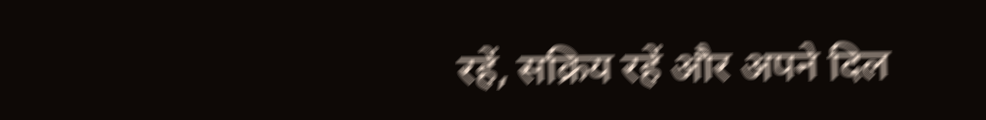रहें, सक्रिय रहें और अपने दिल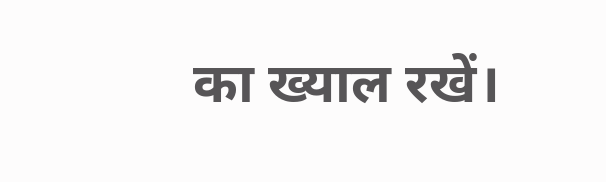का ख्याल रखें।